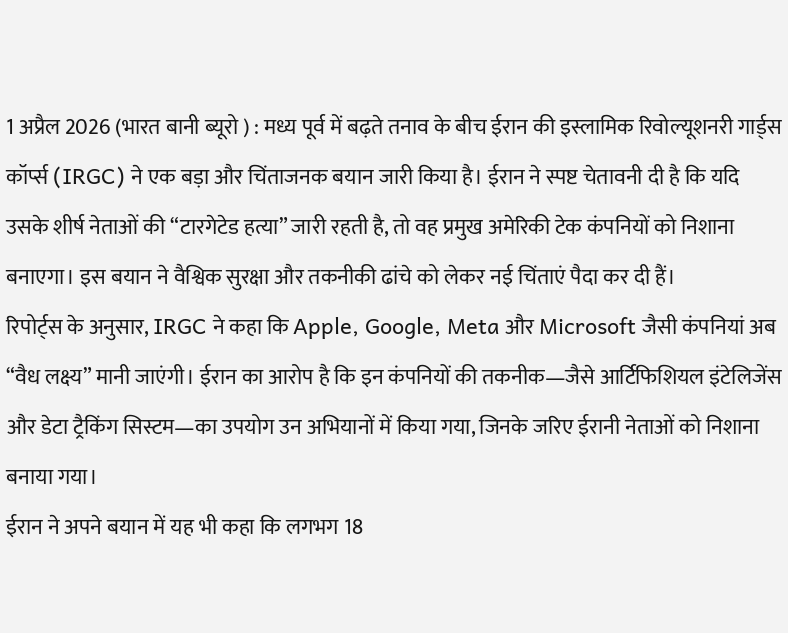1 अप्रैल 2026 (भारत बानी ब्यूरो ) : मध्य पूर्व में बढ़ते तनाव के बीच ईरान की इस्लामिक रिवोल्यूशनरी गार्ड्स कॉर्प्स (IRGC) ने एक बड़ा और चिंताजनक बयान जारी किया है। ईरान ने स्पष्ट चेतावनी दी है कि यदि उसके शीर्ष नेताओं की “टारगेटेड हत्या” जारी रहती है, तो वह प्रमुख अमेरिकी टेक कंपनियों को निशाना बनाएगा। इस बयान ने वैश्विक सुरक्षा और तकनीकी ढांचे को लेकर नई चिंताएं पैदा कर दी हैं।
रिपोर्ट्स के अनुसार, IRGC ने कहा कि Apple, Google, Meta और Microsoft जैसी कंपनियां अब “वैध लक्ष्य” मानी जाएंगी। ईरान का आरोप है कि इन कंपनियों की तकनीक—जैसे आर्टिफिशियल इंटेलिजेंस और डेटा ट्रैकिंग सिस्टम—का उपयोग उन अभियानों में किया गया, जिनके जरिए ईरानी नेताओं को निशाना बनाया गया।
ईरान ने अपने बयान में यह भी कहा कि लगभग 18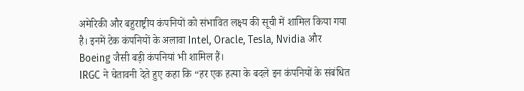अमेरिकी और बहुराष्ट्रीय कंपनियों को संभावित लक्ष्य की सूची में शामिल किया गया है। इनमें टेक कंपनियों के अलावा Intel, Oracle, Tesla, Nvidia और Boeing जैसी बड़ी कंपनियां भी शामिल हैं।
IRGC ने चेतावनी देते हुए कहा कि “हर एक हत्या के बदले इन कंपनियों के संबंधित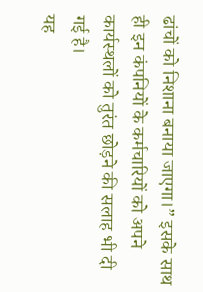ढांचों को निशाना बनाया जाएगा।” इसके साथ ही इन कंपनियों के कर्मचारियों को अपने कार्यस्थलों को तुरंत छोड़ने की सलाह भी दी गई है।
यह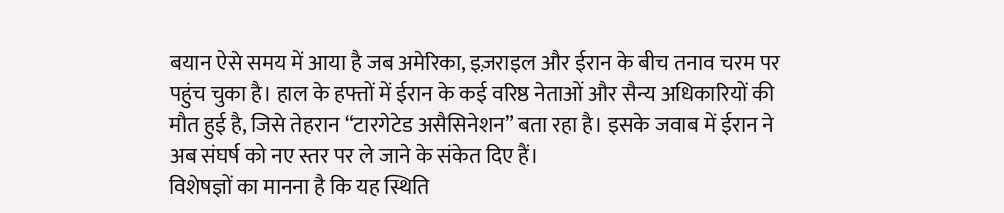बयान ऐसे समय में आया है जब अमेरिका, इज़राइल और ईरान के बीच तनाव चरम पर पहुंच चुका है। हाल के हफ्तों में ईरान के कई वरिष्ठ नेताओं और सैन्य अधिकारियों की मौत हुई है, जिसे तेहरान “टारगेटेड असैसिनेशन” बता रहा है। इसके जवाब में ईरान ने अब संघर्ष को नए स्तर पर ले जाने के संकेत दिए हैं।
विशेषज्ञों का मानना है कि यह स्थिति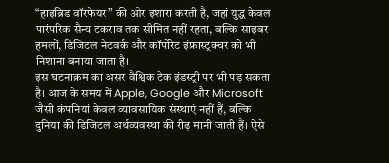“हाइब्रिड वॉरफेयर” की ओर इशारा करती है, जहां युद्ध केवल पारंपरिक सैन्य टकराव तक सीमित नहीं रहता, बल्कि साइबर हमलों, डिजिटल नेटवर्क और कॉर्पोरेट इंफ्रास्ट्रक्चर को भी निशाना बनाया जाता है।
इस घटनाक्रम का असर वैश्विक टेक इंडस्ट्री पर भी पड़ सकता है। आज के समय में Apple, Google और Microsoft जैसी कंपनियां केवल व्यावसायिक संस्थाएं नहीं हैं, बल्कि दुनिया की डिजिटल अर्थव्यवस्था की रीढ़ मानी जाती हैं। ऐसे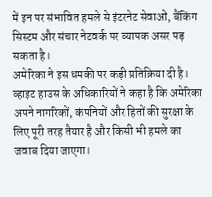में इन पर संभावित हमले से इंटरनेट सेवाओं, बैंकिंग सिस्टम और संचार नेटवर्क पर व्यापक असर पड़ सकता है।
अमेरिका ने इस धमकी पर कड़ी प्रतिक्रिया दी है। व्हाइट हाउस के अधिकारियों ने कहा है कि अमेरिका अपने नागरिकों, कंपनियों और हितों की सुरक्षा के लिए पूरी तरह तैयार है और किसी भी हमले का जवाब दिया जाएगा।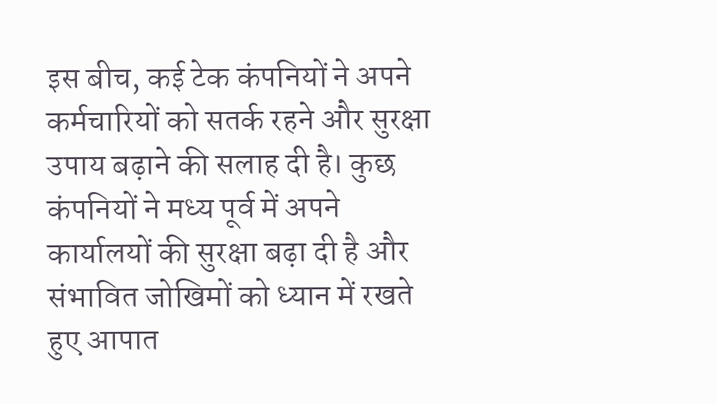इस बीच, कई टेक कंपनियों ने अपने कर्मचारियों को सतर्क रहने और सुरक्षा उपाय बढ़ाने की सलाह दी है। कुछ कंपनियों ने मध्य पूर्व में अपने कार्यालयों की सुरक्षा बढ़ा दी है और संभावित जोखिमों को ध्यान में रखते हुए आपात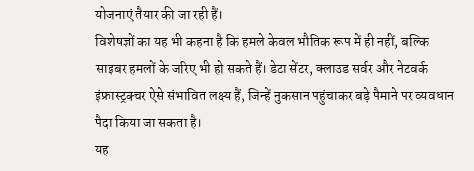योजनाएं तैयार की जा रही हैं।
विशेषज्ञों का यह भी कहना है कि हमले केवल भौतिक रूप में ही नहीं, बल्कि साइबर हमलों के जरिए भी हो सकते हैं। डेटा सेंटर, क्लाउड सर्वर और नेटवर्क इंफ्रास्ट्रक्चर ऐसे संभावित लक्ष्य हैं, जिन्हें नुकसान पहुंचाकर बड़े पैमाने पर व्यवधान पैदा किया जा सकता है।
यह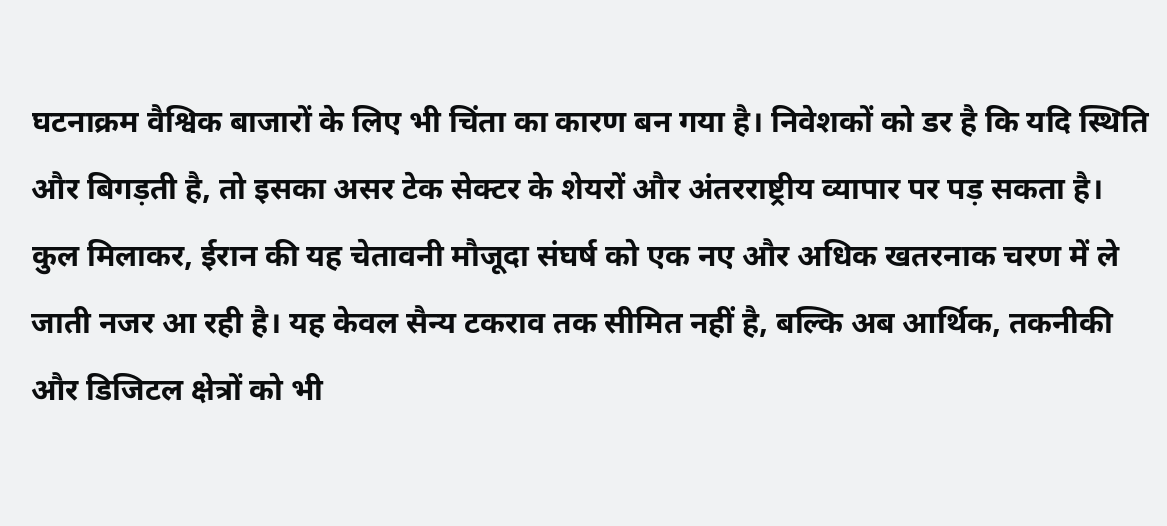घटनाक्रम वैश्विक बाजारों के लिए भी चिंता का कारण बन गया है। निवेशकों को डर है कि यदि स्थिति और बिगड़ती है, तो इसका असर टेक सेक्टर के शेयरों और अंतरराष्ट्रीय व्यापार पर पड़ सकता है।
कुल मिलाकर, ईरान की यह चेतावनी मौजूदा संघर्ष को एक नए और अधिक खतरनाक चरण में ले जाती नजर आ रही है। यह केवल सैन्य टकराव तक सीमित नहीं है, बल्कि अब आर्थिक, तकनीकी और डिजिटल क्षेत्रों को भी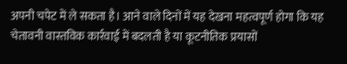अपनी चपेट में ले सकता है। आने वाले दिनों में यह देखना महत्वपूर्ण होगा कि यह चेतावनी वास्तविक कार्रवाई में बदलती है या कूटनीतिक प्रयासों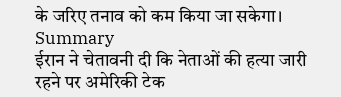के जरिए तनाव को कम किया जा सकेगा।
Summary
ईरान ने चेतावनी दी कि नेताओं की हत्या जारी रहने पर अमेरिकी टेक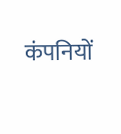कंपनियों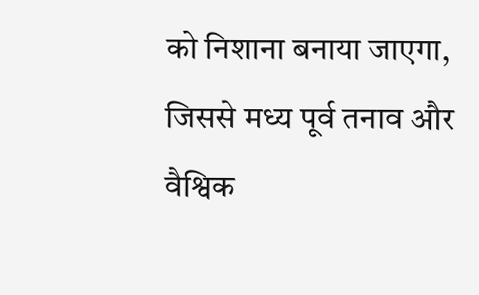को निशाना बनाया जाएगा, जिससे मध्य पूर्व तनाव और वैश्विक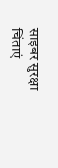साइबर सुरक्षा चिंताएं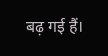बढ़ गई हैं।